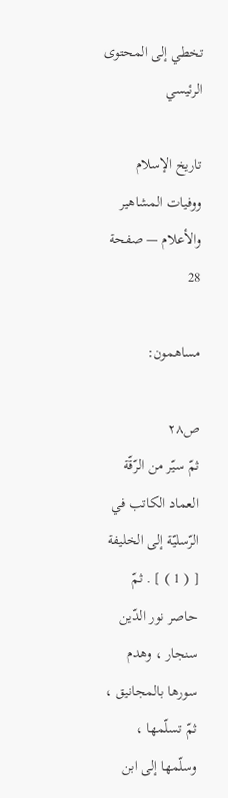تخطي إلى المحتوى الرئيسي

تاريخ الإسلام ووفيات المشاهير والأعلام — صفحة 28

مساهمون:

ص٢٨
ثمّ سيّر من الرّقّة العماد الكاتب في الرّسليّة إلى الخليفة [ ( 1 ) ] . ثمّ حاصر نور الدّين سنجار ، وهدم سورها بالمجانيق ، ثمّ تسلّمها ، وسلّمها إلى ابن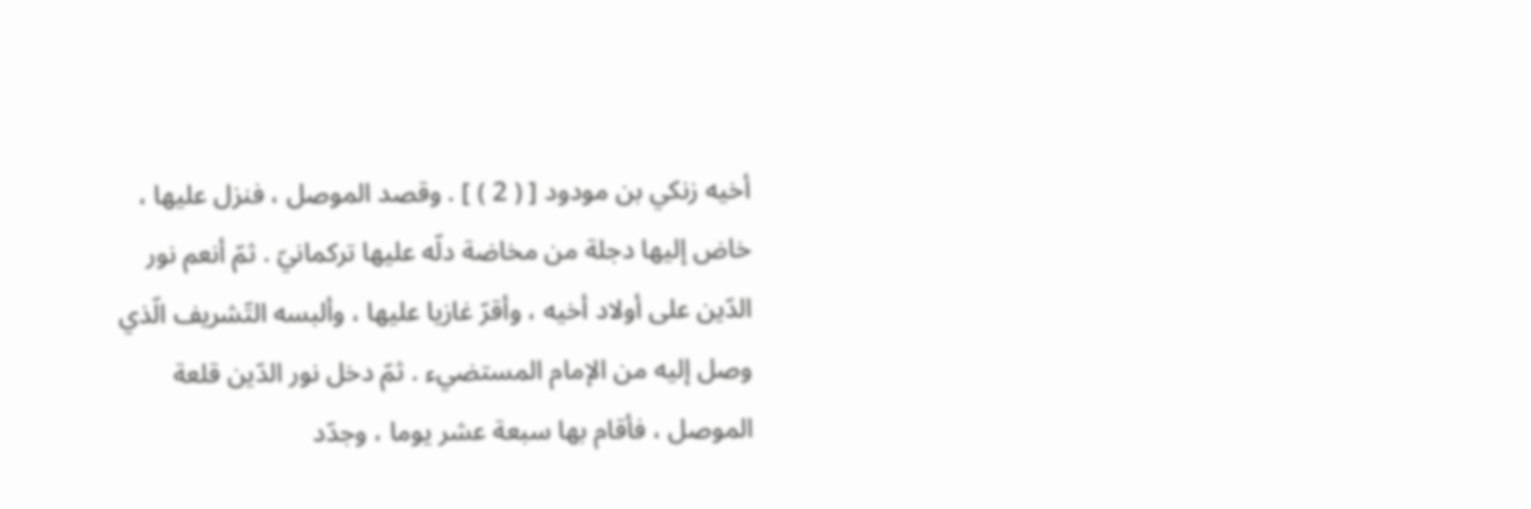أخيه زنكي بن مودود [ ( 2 ) ] . وقصد الموصل ، فنزل عليها ، خاض إليها دجلة من مخاضة دلّه عليها تركمانيّ . ثمّ أنعم نور الدّين على أولاد أخيه ، وأقرّ غازيا عليها ، وألبسه التّشريف الّذي وصل إليه من الإمام المستضيء . ثمّ دخل نور الدّين قلعة الموصل ، فأقام بها سبعة عشر يوما ، وجدّد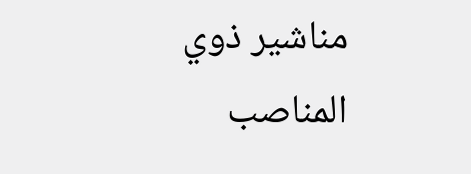مناشير ذوي المناصب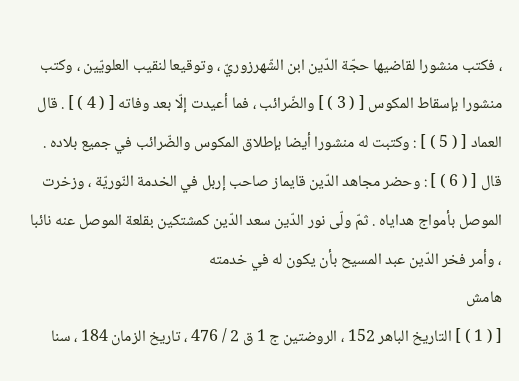، فكتب منشورا لقاضيها حجّة الدّين ابن الشّهرزوريّ ، وتوقيعا لنقيب العلويّين ، وكتب منشورا بإسقاط المكوس [ ( 3 ) ] والضّرائب ، فما أعيدت إلّا بعد وفاته [ ( 4 ) ] . قال العماد [ ( 5 ) ] : وكتبت له منشورا أيضا بإطلاق المكوس والضّرائب في جميع بلاده . قال [ ( 6 ) ] : وحضر مجاهد الدّين قايماز صاحب إربل في الخدمة النّوريّة ، وزخرت الموصل بأمواج هداياه . ثمّ ولّى نور الدّين سعد الدّين كمشتكين بقلعة الموصل عنه نائبا ، وأمر فخر الدّين عبد المسيح بأن يكون له في خدمته
هامش
[ ( 1 ) ] التاريخ الباهر 152 ، الروضتين ج 1 ق 2 / 476 ، تاريخ الزمان 184 ، سنا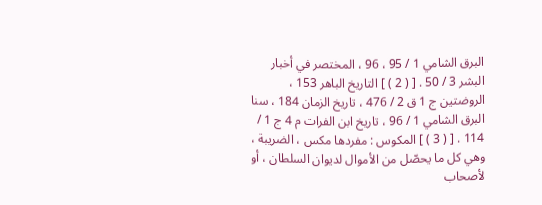البرق الشامي 1 / 95 ، 96 ، المختصر في أخبار البشر 3 / 50 . [ ( 2 ) ] التاريخ الباهر 153 ، الروضتين ج 1 ق 2 / 476 ، تاريخ الزمان 184 ، سنا البرق الشامي 1 / 96 ، تاريخ ابن الفرات م 4 ج 1 / 114 . [ ( 3 ) ] المكوس : مفردها مكس ، الضريبة ، وهي كل ما يحصّل من الأموال لديوان السلطان ، أو لأصحاب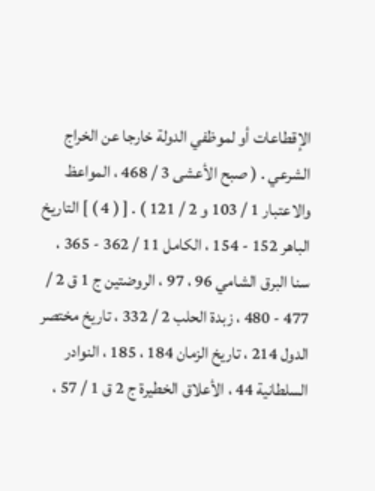الإقطاعات أو لموظفي الدولة خارجا عن الخراج الشرعي . ( صبح الأعشى 3 / 468 ، المواعظ والاعتبار 1 / 103 و 2 / 121 ) . [ ( 4 ) ] التاريخ الباهر 152 - 154 ، الكامل 11 / 362 - 365 ، سنا البرق الشامي 96 ، 97 ، الروضتين ج 1 ق 2 / 477 - 480 ، زبدة الحلب 2 / 332 ، تاريخ مختصر الدول 214 ، تاريخ الزمان 184 ، 185 ، النوادر السلطانية 44 ، الأعلاق الخطيرة ج 2 ق 1 / 57 ،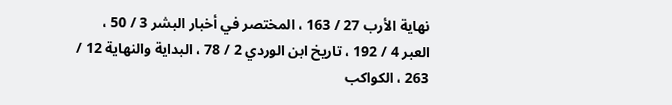نهاية الأرب 27 / 163 ، المختصر في أخبار البشر 3 / 50 ، العبر 4 / 192 ، تاريخ ابن الوردي 2 / 78 ، البداية والنهاية 12 / 263 ، الكواكب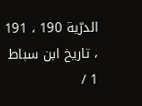الدرّية 190 ، 191 ، تاريخ ابن سباط 1 /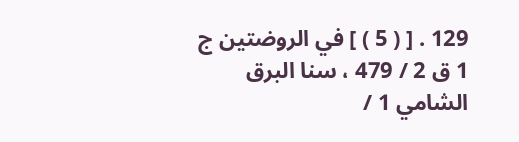129 . [ ( 5 ) ] في الروضتين ج 1 ق 2 / 479 ، سنا البرق الشامي 1 /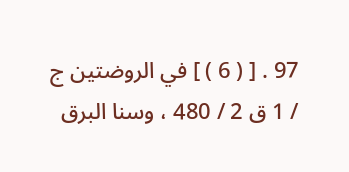97 . [ ( 6 ) ] في الروضتين ج / 1 ق 2 / 480 ، وسنا البرق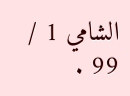الشامي 1 / 99 .